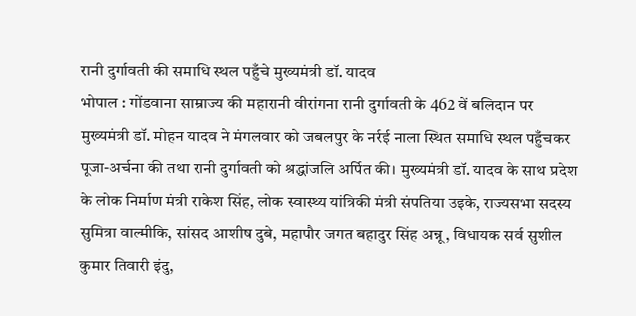रानी दुर्गावती की समाधि स्थल पहुँचे मुख्यमंत्री डॉ. यादव
भोपाल : गोंडवाना साम्राज्य की महारानी वीरांगना रानी दुर्गावती के 462 वें बलिदान पर मुख्यमंत्री डॉ. मोहन यादव ने मंगलवार को जबलपुर के नर्रई नाला स्थित समाधि स्थल पहुँचकर पूजा-अर्चना की तथा रानी दुर्गावती को श्रद्धांजलि अर्पित की। मुख्यमंत्री डॉ. यादव के साथ प्रदेश के लोक निर्माण मंत्री राकेश सिंह, लोक स्वास्थ्य यांत्रिकी मंत्री संपतिया उइके, राज्यसभा सदस्य सुमित्रा वाल्मीकि, सांसद आशीष दुबे, महापौर जगत बहादुर सिंह अन्नू, विधायक सर्व सुशील कुमार तिवारी इंदु,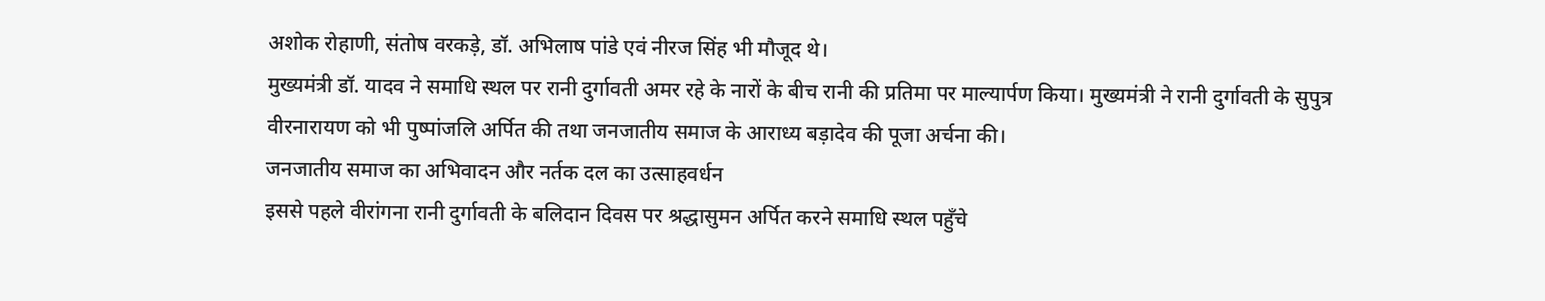अशोक रोहाणी, संतोष वरकड़े, डॉ. अभिलाष पांडे एवं नीरज सिंह भी मौजूद थे।
मुख्यमंत्री डॉ. यादव ने समाधि स्थल पर रानी दुर्गावती अमर रहे के नारों के बीच रानी की प्रतिमा पर माल्यार्पण किया। मुख्यमंत्री ने रानी दुर्गावती के सुपुत्र वीरनारायण को भी पुष्पांजलि अर्पित की तथा जनजातीय समाज के आराध्य बड़ादेव की पूजा अर्चना की।
जनजातीय समाज का अभिवादन और नर्तक दल का उत्साहवर्धन
इससे पहले वीरांगना रानी दुर्गावती के बलिदान दिवस पर श्रद्धासुमन अर्पित करने समाधि स्थल पहुँचे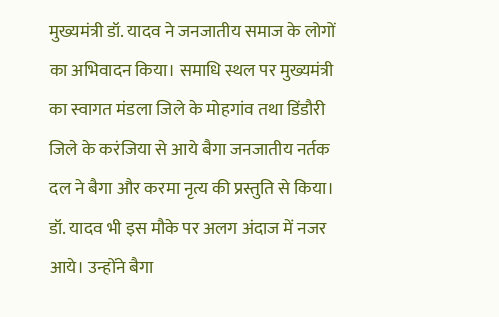मुख्यमंत्री डॉ. यादव ने जनजातीय समाज के लोगों का अभिवादन किया। समाधि स्थल पर मुख्यमंत्री का स्वागत मंडला जिले के मोहगांव तथा डिंडौरी जिले के करंजिया से आये बैगा जनजातीय नर्तक दल ने बैगा और करमा नृत्य की प्रस्तुति से किया। डॉ. यादव भी इस मौके पर अलग अंदाज में नजर आये। उन्होंने बैगा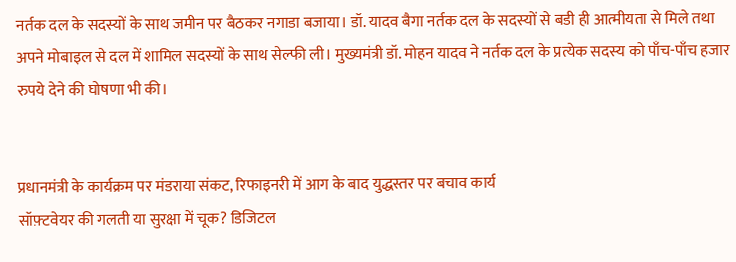नर्तक दल के सदस्यों के साथ जमीन पर बैठकर नगाडा बजाया। डॉ. यादव बैगा नर्तक दल के सदस्यों से बडी ही आत्मीयता से मिले तथा अपने मोबाइल से दल में शामिल सदस्यों के साथ सेल्फी ली। मुख्यमंत्री डॉ. मोहन यादव ने नर्तक दल के प्रत्येक सदस्य को पाँच-पाँच हजार रुपये देने की घोषणा भी की।


प्रधानमंत्री के कार्यक्रम पर मंडराया संकट, रिफाइनरी में आग के बाद युद्धस्तर पर बचाव कार्य
सॉफ़्टवेयर की गलती या सुरक्षा में चूक? डिजिटल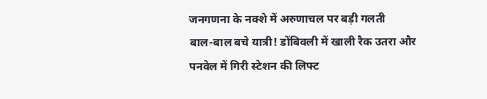जनगणना के नक्शे में अरुणाचल पर बड़ी गलती
बाल-बाल बचे यात्री! डोंबिवली में खाली रैक उतरा और पनवेल में गिरी स्टेशन की लिफ्ट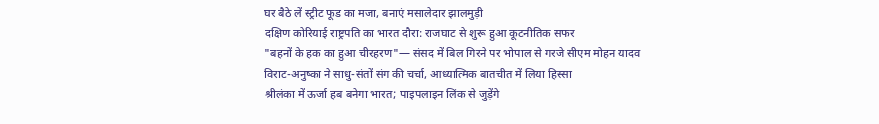घर बैठे लें स्ट्रीट फूड का मजा, बनाएं मसालेदार झालमुड़ी
दक्षिण कोरियाई राष्ट्रपति का भारत दौरा: राजघाट से शुरू हुआ कूटनीतिक सफर
"बहनों के हक का हुआ चीरहरण"— संसद में बिल गिरने पर भोपाल से गरजे सीएम मोहन यादव
विराट-अनुष्का ने साधु-संतों संग की चर्चा, आध्यात्मिक बातचीत में लिया हिस्सा
श्रीलंका में ऊर्जा हब बनेगा भारत; पाइपलाइन लिंक से जुड़ेंगे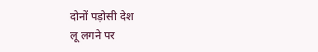दोनों पड़ोसी देश
लू लगने पर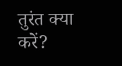तुरंत क्या करें?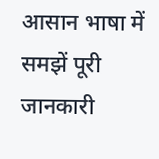आसान भाषा में समझें पूरी जानकारी